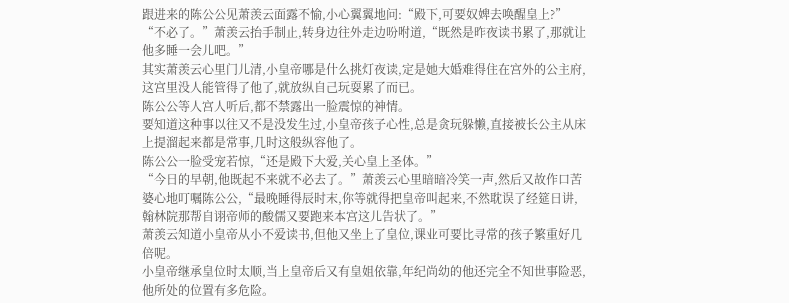跟进来的陈公公见萧羡云面露不愉,小心翼翼地问:“殿下,可要奴婢去唤醒皇上?”
“不必了。”萧羡云抬手制止,转身边往外走边吩咐道,“既然是昨夜读书累了,那就让他多睡一会儿吧。”
其实萧羡云心里门儿清,小皇帝哪是什么挑灯夜读,定是她大婚难得住在宫外的公主府,这宫里没人能管得了他了,就放纵自己玩耍累了而已。
陈公公等人宫人听后,都不禁露出一脸震惊的神情。
要知道这种事以往又不是没发生过,小皇帝孩子心性,总是贪玩躲懒,直接被长公主从床上提溜起来都是常事,几时这般纵容他了。
陈公公一脸受宠若惊,“还是殿下大爱,关心皇上圣体。”
“今日的早朝,他既起不来就不必去了。”萧羡云心里暗暗冷笑一声,然后又故作口苦婆心地叮嘱陈公公,“最晚睡得辰时末,你等就得把皇帝叫起来,不然耽误了经筵日讲,翰林院那帮自诩帝师的酸儒又要跑来本宫这儿告状了。”
萧羡云知道小皇帝从小不爱读书,但他又坐上了皇位,课业可要比寻常的孩子繁重好几倍呢。
小皇帝继承皇位时太顺,当上皇帝后又有皇姐依靠,年纪尚幼的他还完全不知世事险恶,他所处的位置有多危险。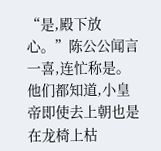“是,殿下放心。”陈公公闻言一喜,连忙称是。
他们都知道,小皇帝即使去上朝也是在龙椅上枯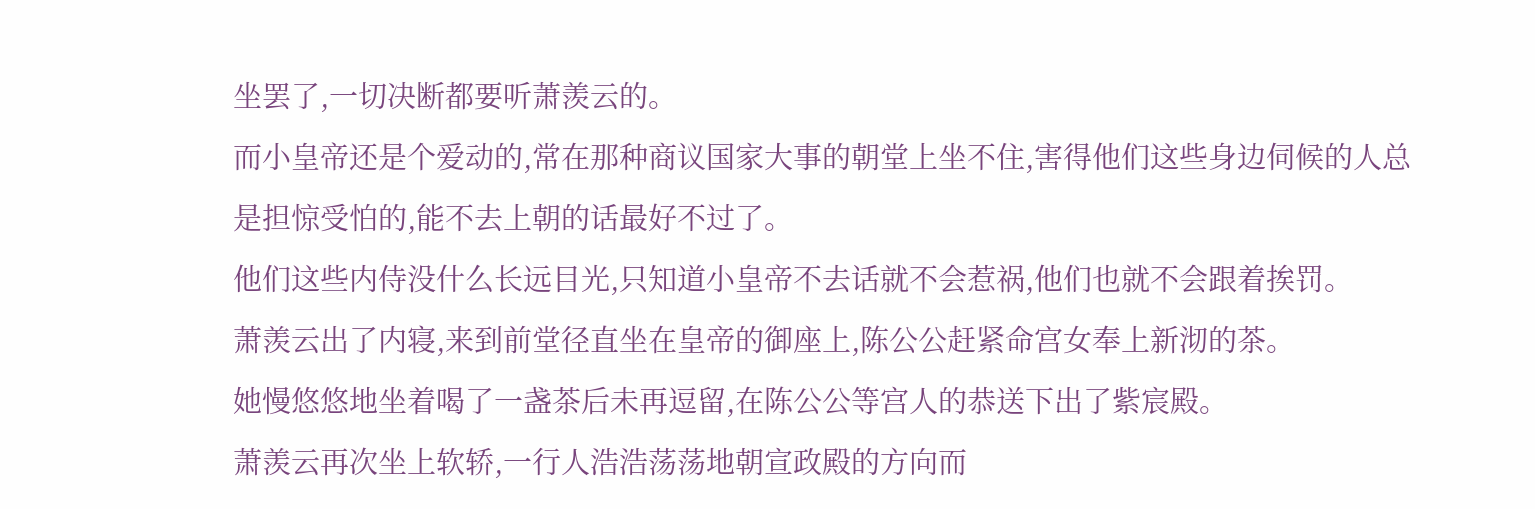坐罢了,一切决断都要听萧羡云的。
而小皇帝还是个爱动的,常在那种商议国家大事的朝堂上坐不住,害得他们这些身边伺候的人总是担惊受怕的,能不去上朝的话最好不过了。
他们这些内侍没什么长远目光,只知道小皇帝不去话就不会惹祸,他们也就不会跟着挨罚。
萧羡云出了内寝,来到前堂径直坐在皇帝的御座上,陈公公赶紧命宫女奉上新沏的茶。
她慢悠悠地坐着喝了一盏茶后未再逗留,在陈公公等宫人的恭送下出了紫宸殿。
萧羡云再次坐上软轿,一行人浩浩荡荡地朝宣政殿的方向而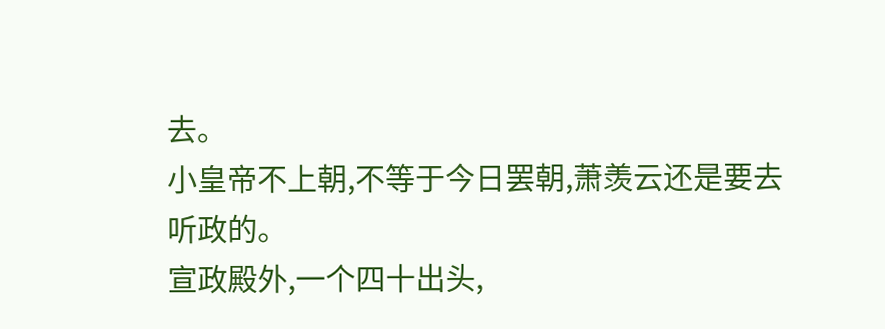去。
小皇帝不上朝,不等于今日罢朝,萧羡云还是要去听政的。
宣政殿外,一个四十出头,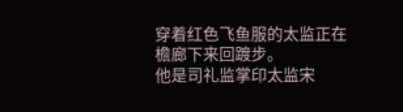穿着红色飞鱼服的太监正在檐廊下来回踱步。
他是司礼监掌印太监宋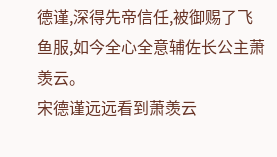德谨,深得先帝信任,被御赐了飞鱼服,如今全心全意辅佐长公主萧羡云。
宋德谨远远看到萧羡云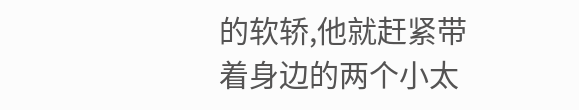的软轿,他就赶紧带着身边的两个小太